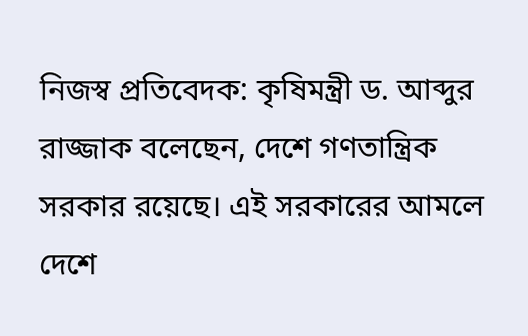নিজস্ব প্রতিবেদক: কৃষিমন্ত্রী ড. আব্দুর রাজ্জাক বলেছেন, দেশে গণতান্ত্রিক সরকার রয়েছে। এই সরকারের আমলে দেশে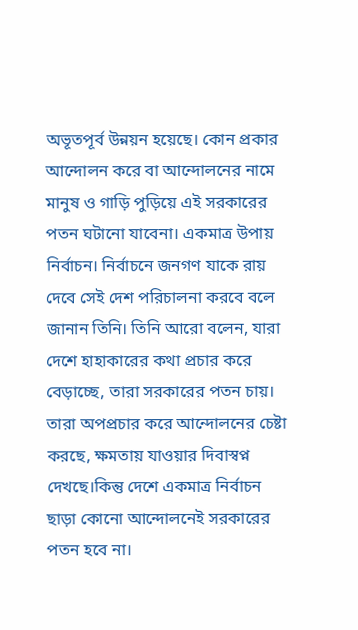অভূতপূর্ব উন্নয়ন হয়েছে। কোন প্রকার আন্দোলন করে বা আন্দোলনের নামে মানুষ ও গাড়ি পুড়িয়ে এই সরকারের পতন ঘটানো যাবেনা। একমাত্র উপায় নির্বাচন। নির্বাচনে জনগণ যাকে রায় দেবে সেই দেশ পরিচালনা করবে বলে জানান তিনি। তিনি আরো বলেন, যারা দেশে হাহাকারের কথা প্রচার করে বেড়াচ্ছে, তারা সরকারের পতন চায়। তারা অপপ্রচার করে আন্দোলনের চেষ্টা করছে, ক্ষমতায় যাওয়ার দিবাস্বপ্ন দেখছে।কিন্তু দেশে একমাত্র নির্বাচন ছাড়া কোনো আন্দোলনেই সরকারের পতন হবে না।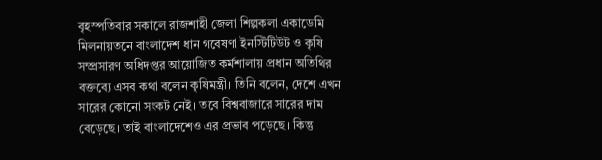বৃহস্পতিবার সকালে রাজশাহী জেলা শিল্পকলা একাডেমি মিলনায়তনে বাংলাদেশ ধান গবেষণা ইনস্টিটিউট ও কৃষি সম্প্রসারণ অধিদপ্তর আয়োজিত কর্মশালায় প্রধান অতিথির বক্তব্যে এসব কথা বলেন কৃষিমন্ত্রী। তিনি বলেন, দেশে এখন সারের কোনো সংকট নেই। তবে বিশ্ববাজারে সারের দাম বেড়েছে। তাই বাংলাদেশেও এর প্রভাব পড়েছে। কিন্তু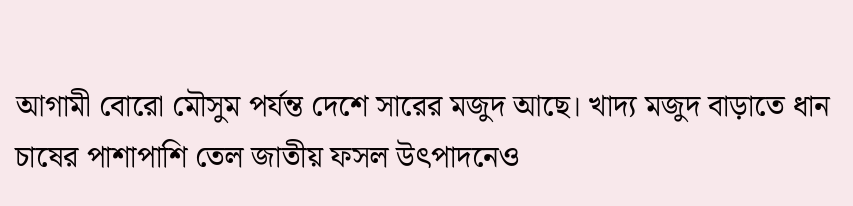আগামী বোরো মৌসুম পর্যন্ত দেশে সারের মজুদ আছে। খাদ্য মজুদ বাড়াতে ধান চাষের পাশাপাশি তেল জাতীয় ফসল উৎপাদনেও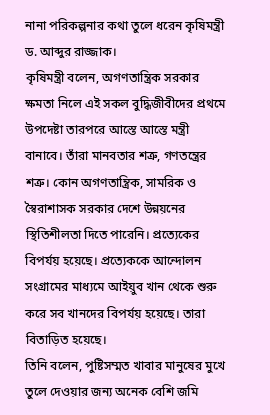নানা পরিকল্পনার কথা তুলে ধরেন কৃষিমন্ত্রী ড. আব্দুর রাজ্জাক।
কৃষিমন্ত্রী বলেন, অগণতান্ত্রিক সরকার ক্ষমতা নিলে এই সকল বুদ্ধিজীবীদের প্রথমে উপদেষ্টা তারপরে আস্তে আস্তে মন্ত্রী বানাবে। তাঁরা মানবতার শত্রু, গণতন্ত্রের শত্রু। কোন অগণতান্ত্রিক, সামরিক ও স্বৈরাশাসক সরকার দেশে উন্নয়নের স্থিতিশীলতা দিতে পারেনি। প্রত্যেকের বিপর্যয় হয়েছে। প্রত্যেককে আন্দোলন সংগ্রামের মাধ্যমে আইয়ুব খান থেকে শুরু করে সব খানদের বিপর্যয় হয়েছে। তারা বিতাড়িত হয়েছে।
তিনি বলেন, পুষ্টিসম্মত খাবার মানুষের মুখে তুলে দেওয়ার জন্য অনেক বেশি জমি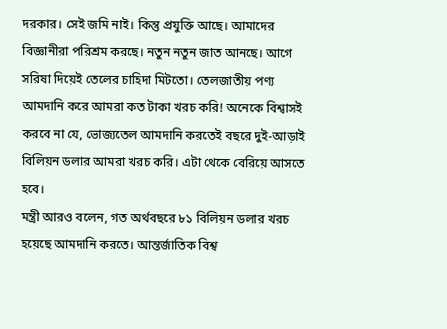দরকার। সেই জমি নাই। কিন্তু প্রযুক্তি আছে। আমাদের বিজ্ঞানীরা পরিশ্রম করছে। নতুন নতুন জাত আনছে। আগে সরিষা দিয়েই তেলের চাহিদা মিটতো। তেলজাতীয় পণ্য আমদানি করে আমরা কত টাকা খরচ করি! অনেকে বিশ্বাসই করবে না যে, ভোজ্যতেল আমদানি করতেই বছরে দুই-আড়াই বিলিয়ন ডলার আমরা খরচ করি। এটা থেকে বেরিয়ে আসতে হবে।
মন্ত্রী আরও বলেন, গত অর্থবছরে ৮১ বিলিয়ন ডলার খরচ হয়েছে আমদানি করতে। আন্তর্জাতিক বিশ্ব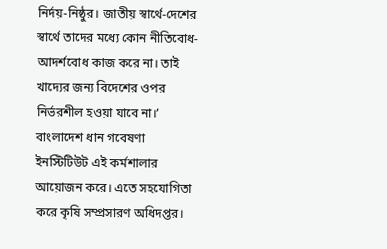নির্দয়-নিষ্ঠুর। জাতীয় স্বার্থে-দেশের স্বার্থে তাদের মধ্যে কোন নীতিবোধ-আদর্শবোধ কাজ করে না। তাই খাদ্যের জন্য বিদেশের ওপর নির্ভরশীল হওয়া যাবে না।’
বাংলাদেশ ধান গবেষণা ইনস্টিটিউট এই কর্মশালার আয়োজন করে। এতে সহযোগিতা করে কৃষি সম্প্রসারণ অধিদপ্তর।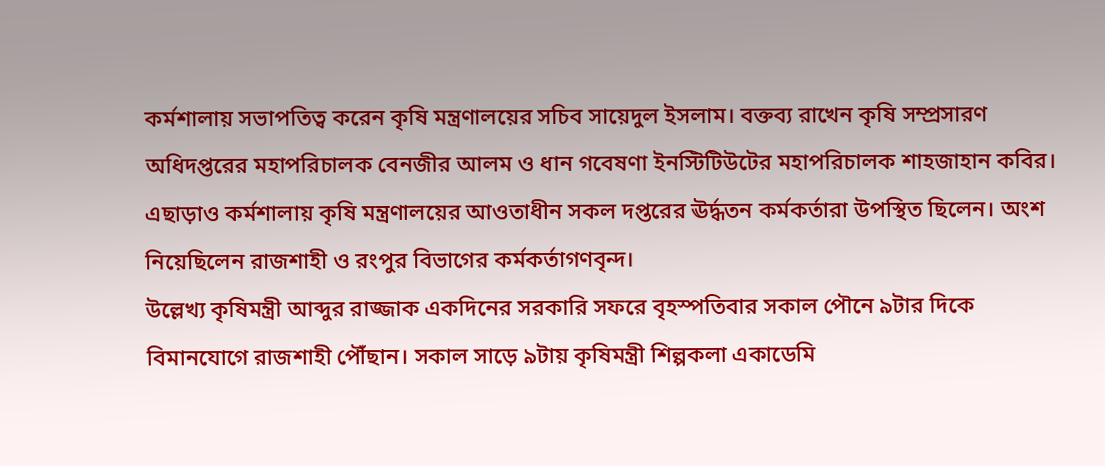কর্মশালায় সভাপতিত্ব করেন কৃষি মন্ত্রণালয়ের সচিব সায়েদুল ইসলাম। বক্তব্য রাখেন কৃষি সম্প্রসারণ অধিদপ্তরের মহাপরিচালক বেনজীর আলম ও ধান গবেষণা ইনস্টিটিউটের মহাপরিচালক শাহজাহান কবির।
এছাড়াও কর্মশালায় কৃষি মন্ত্রণালয়ের আওতাধীন সকল দপ্তরের ঊর্দ্ধতন কর্মকর্তারা উপস্থিত ছিলেন। অংশ নিয়েছিলেন রাজশাহী ও রংপুর বিভাগের কর্মকর্তাগণবৃন্দ।
উল্লেখ্য কৃষিমন্ত্রী আব্দুর রাজ্জাক একদিনের সরকারি সফরে বৃহস্পতিবার সকাল পৌনে ৯টার দিকে বিমানযোগে রাজশাহী পৌঁছান। সকাল সাড়ে ৯টায় কৃষিমন্ত্রী শিল্পকলা একাডেমি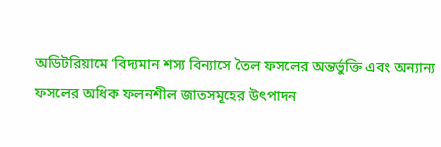অডিটরিয়ামে ‘বিদ্যমান শস্য বিন্যাসে তৈল ফসলের অন্তর্ভুক্তি এবং অন্যান্য ফসলের অধিক ফলনশীল জাতসমূহের উৎপাদন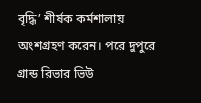বৃদ্ধি’ শীর্ষক কর্মশালায় অংশগ্রহণ করেন। পরে দুপুরে গ্রান্ড রিভার ভিউ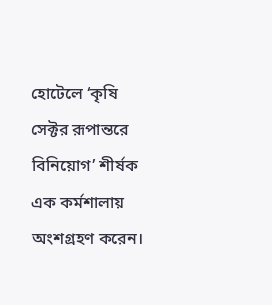হোটেলে ‘কৃষি সেক্টর রূপান্তরে বিনিয়োগ’ শীর্ষক এক কর্মশালায় অংশগ্রহণ করেন।